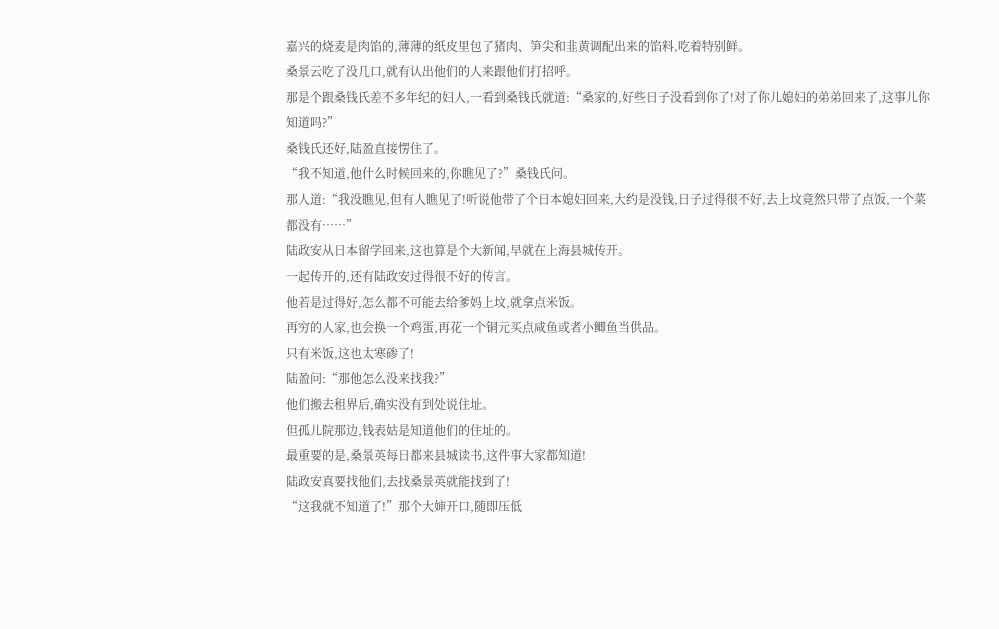嘉兴的烧麦是肉馅的,薄薄的纸皮里包了猪肉、笋尖和韭黄调配出来的馅料,吃着特别鲜。
桑景云吃了没几口,就有认出他们的人来跟他们打招呼。
那是个跟桑钱氏差不多年纪的妇人,一看到桑钱氏就道:“桑家的,好些日子没看到你了!对了你儿媳妇的弟弟回来了,这事儿你知道吗?”
桑钱氏还好,陆盈直接愣住了。
“我不知道,他什么时候回来的,你瞧见了?”桑钱氏问。
那人道:“我没瞧见,但有人瞧见了!听说他带了个日本媳妇回来,大约是没钱,日子过得很不好,去上坟竟然只带了点饭,一个菜都没有……”
陆政安从日本留学回来,这也算是个大新闻,早就在上海县城传开。
一起传开的,还有陆政安过得很不好的传言。
他若是过得好,怎么都不可能去给爹妈上坟,就拿点米饭。
再穷的人家,也会换一个鸡蛋,再花一个铜元买点咸鱼或者小鲫鱼当供品。
只有米饭,这也太寒碜了!
陆盈问:“那他怎么没来找我?”
他们搬去租界后,确实没有到处说住址。
但孤儿院那边,钱表姑是知道他们的住址的。
最重要的是,桑景英每日都来县城读书,这件事大家都知道!
陆政安真要找他们,去找桑景英就能找到了!
“这我就不知道了!”那个大婶开口,随即压低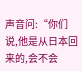声音问:“你们说,他是从日本回来的,会不会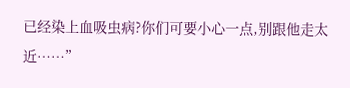已经染上血吸虫病?你们可要小心一点,别跟他走太近……”